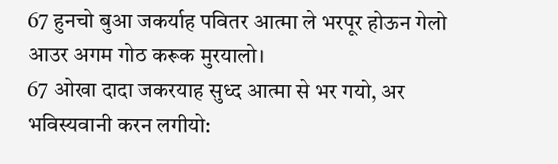67 हुनचो बुआ जकर्याह पवितर आत्मा ले भरपूर होऊन गेलो आउर अगम गोठ करूक मुरयालो।
67 ओखा दादा जकरयाह सुध्द आत्मा से भर गयो, अर भविस्यवानी करन लगीयो: